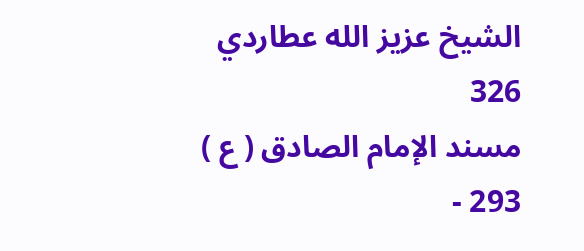الشيخ عزيز الله عطاردي
326
مسند الإمام الصادق ( ع )
293 -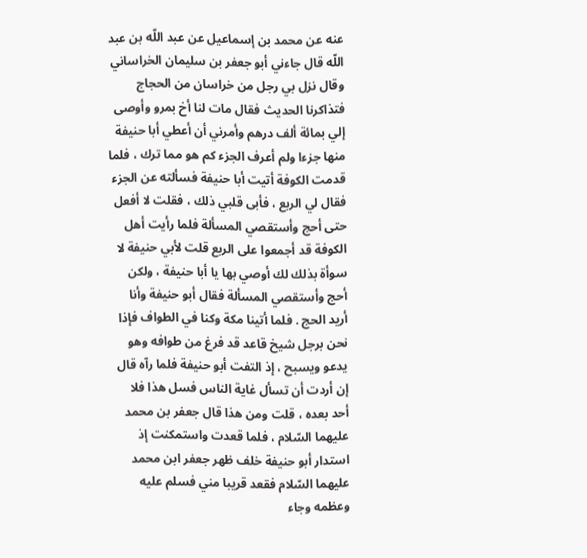عنه عن محمد بن إسماعيل عن عبد اللّه بن عبد اللّه قال جاءني أبو جعفر بن سليمان الخراساني وقال نزل بي رجل من خراسان من الحجاج فتذاكرنا الحديث فقال مات لنا أخ بمرو وأوصى إلي بمائة ألف درهم وأمرني أن أعطي أبا حنيفة منها جزءا ولم أعرف الجزء كم هو مما ترك ، فلما قدمت الكوفة أتيت أبا حنيفة فسألته عن الجزء فقال لي الربع ، فأبى قلبي ذلك ، فقلت لا أفعل حتى أحج وأستقصي المسألة فلما رأيت أهل الكوفة قد أجمعوا على الربع قلت لأبي حنيفة لا سوأة بذلك لك أوصي بها يا أبا حنيفة ، ولكن أحج وأستقصي المسألة فقال أبو حنيفة وأنا أريد الحج . فلما أتينا مكة وكنا في الطواف فإذا نحن برجل شيخ قاعد قد فرغ من طوافه وهو يدعو ويسبح ، إذ التفت أبو حنيفة فلما رآه قال إن أردت أن تسأل غاية الناس فسل هذا فلا أحد بعده ، قلت ومن هذا قال جعفر بن محمد عليهما السّلام ، فلما قعدت واستمكنت إذ استدار أبو حنيفة خلف ظهر جعفر ابن محمد عليهما السّلام فقعد قريبا مني فسلم عليه وعظمه وجاء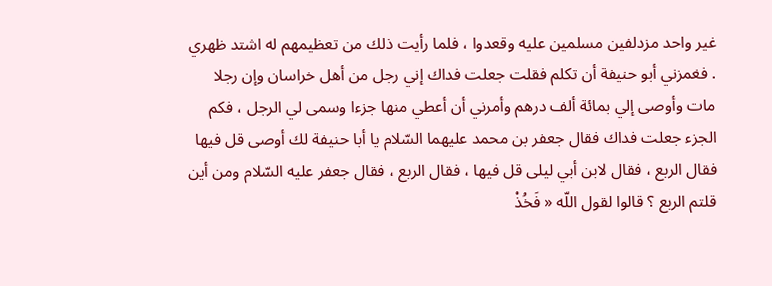غير واحد مزدلفين مسلمين عليه وقعدوا ، فلما رأيت ذلك من تعظيمهم له اشتد ظهري . فغمزني أبو حنيفة أن تكلم فقلت جعلت فداك إني رجل من أهل خراسان وإن رجلا مات وأوصى إلي بمائة ألف درهم وأمرني أن أعطي منها جزءا وسمى لي الرجل ، فكم الجزء جعلت فداك فقال جعفر بن محمد عليهما السّلام يا أبا حنيفة لك أوصى قل فيها فقال الربع ، فقال لابن أبي ليلى قل فيها ، فقال الربع ، فقال جعفر عليه السّلام ومن أين قلتم الربع ؟ قالوا لقول اللّه « فَخُذْ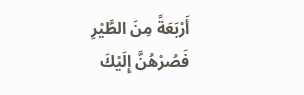أَرْبَعَةً مِنَ الطَّيْرِ فَصُرْهُنَّ إِلَيْكَ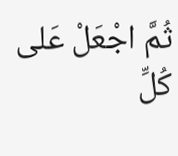ثُمَّ اجْعَلْ عَلى كُلِّ